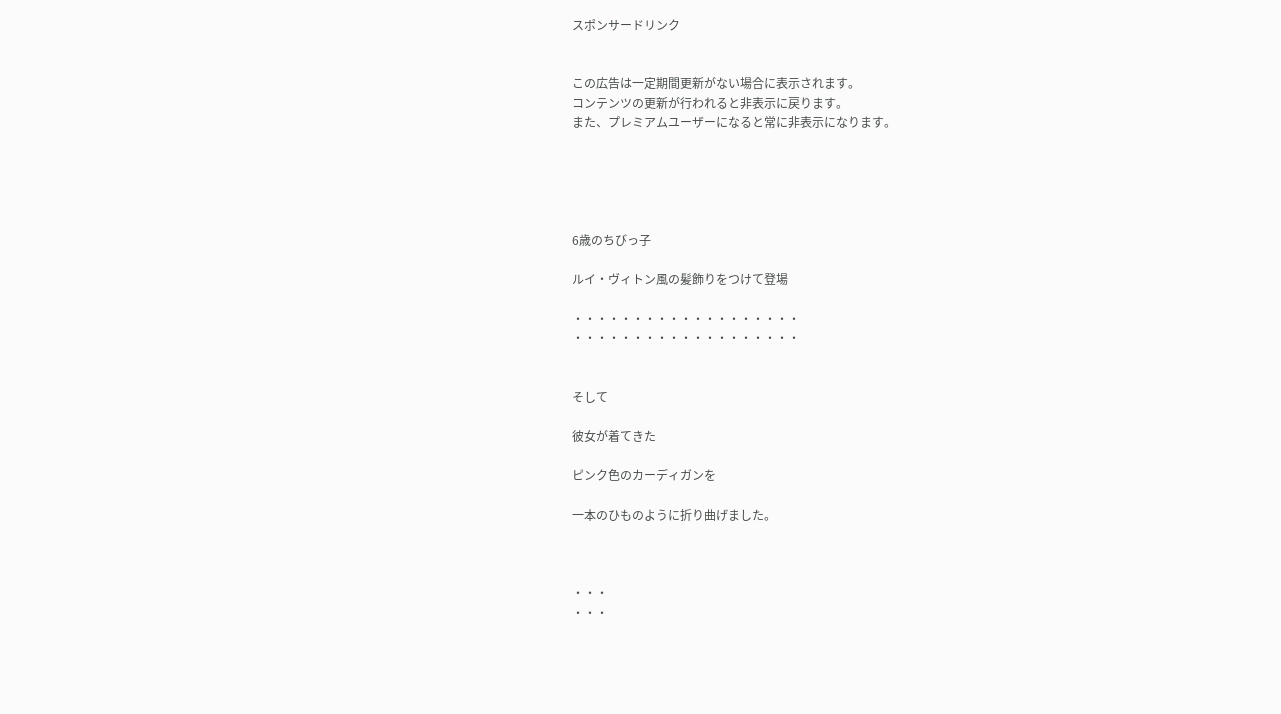スポンサードリンク


この広告は一定期間更新がない場合に表示されます。
コンテンツの更新が行われると非表示に戻ります。
また、プレミアムユーザーになると常に非表示になります。





6歳のちびっ子

ルイ・ヴィトン風の髪飾りをつけて登場

・・・・・・・・・・・・・・・・・・・
・・・・・・・・・・・・・・・・・・・


そして

彼女が着てきた

ピンク色のカーディガンを

一本のひものように折り曲げました。



・・・
・・・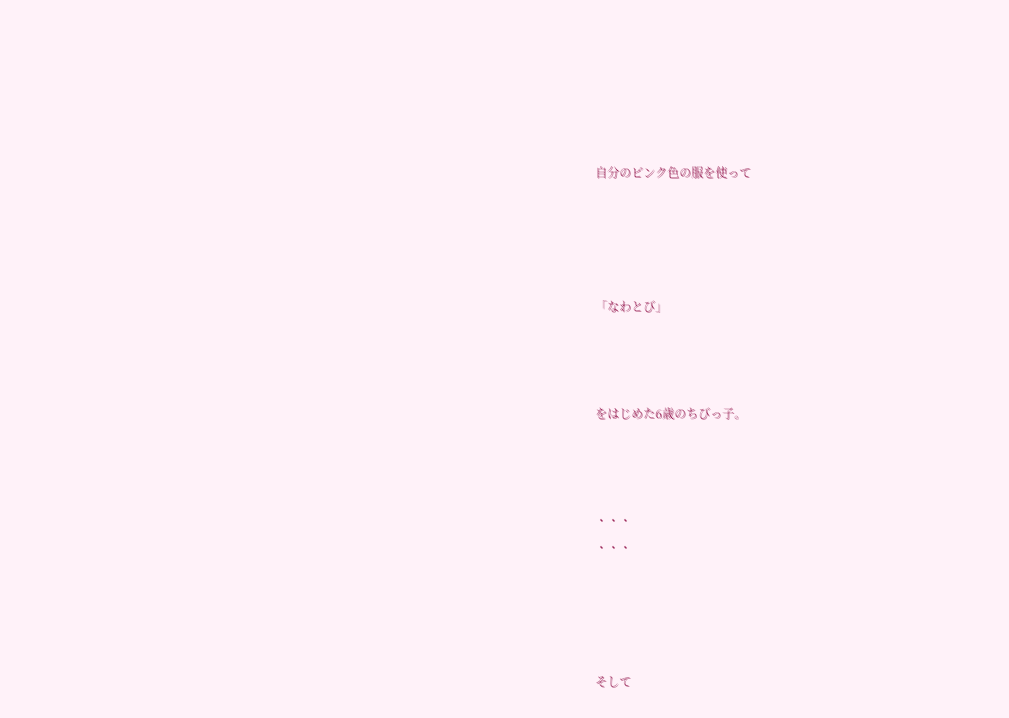自分のピンク色の服を使って




「なわとび」



をはじめた6歳のちびっ子。



・・・
・・・




そして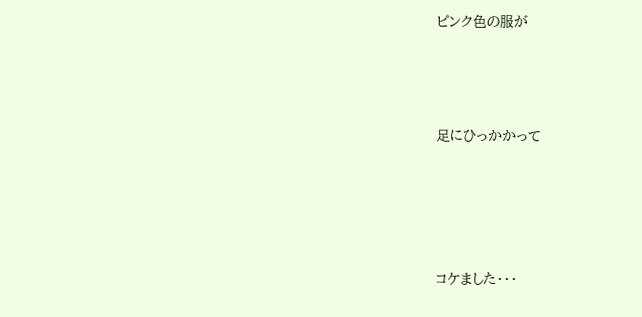ピンク色の服が



足にひっかかって




コケました・・・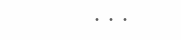・・・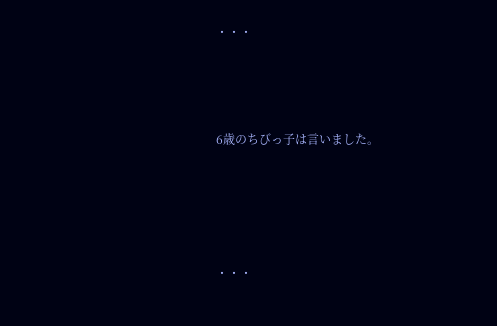・・・



6歳のちびっ子は言いました。




・・・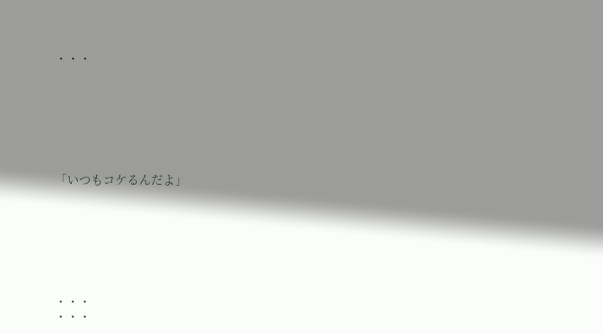・・・







「いつもコケるんだよ」







・・・
・・・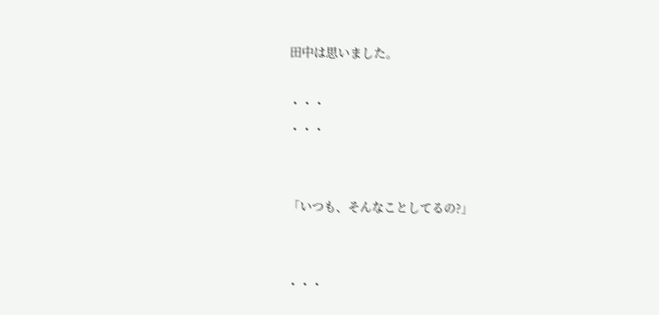田中は思いました。

・・・
・・・


「いつも、そんなことしてるの?」


・・・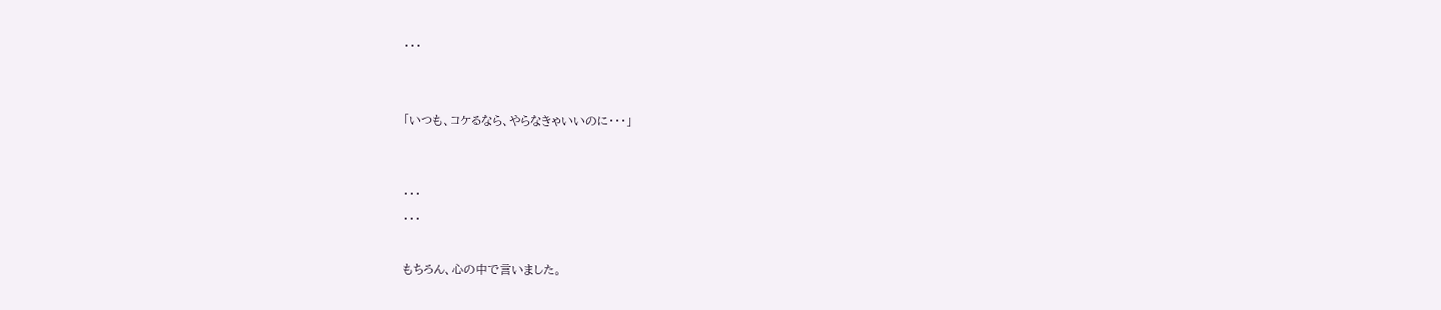・・・


「いつも、コケるなら、やらなきゃいいのに・・・」


・・・
・・・

もちろん、心の中で言いました。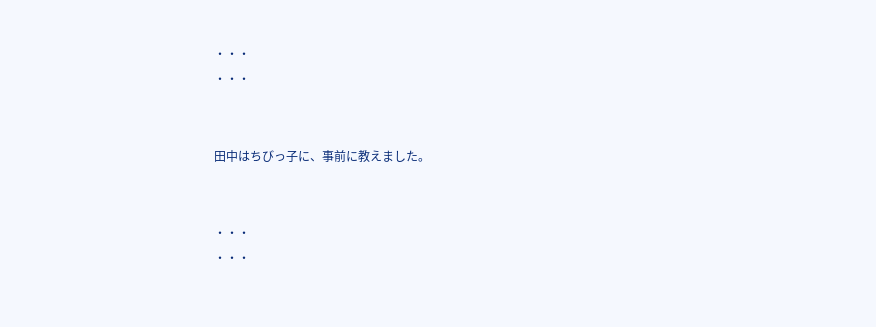・・・
・・・


田中はちびっ子に、事前に教えました。


・・・
・・・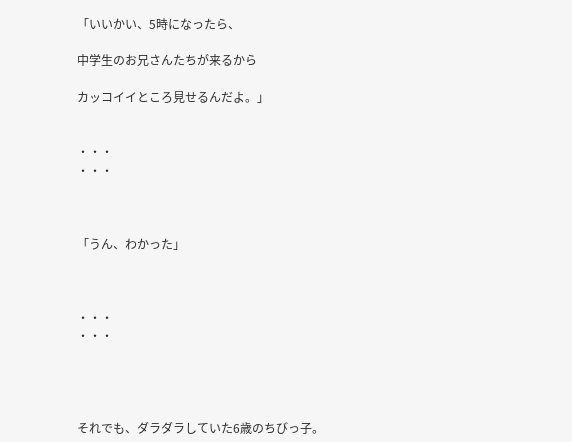「いいかい、5時になったら、

中学生のお兄さんたちが来るから

カッコイイところ見せるんだよ。」


・・・
・・・



「うん、わかった」



・・・
・・・




それでも、ダラダラしていた6歳のちびっ子。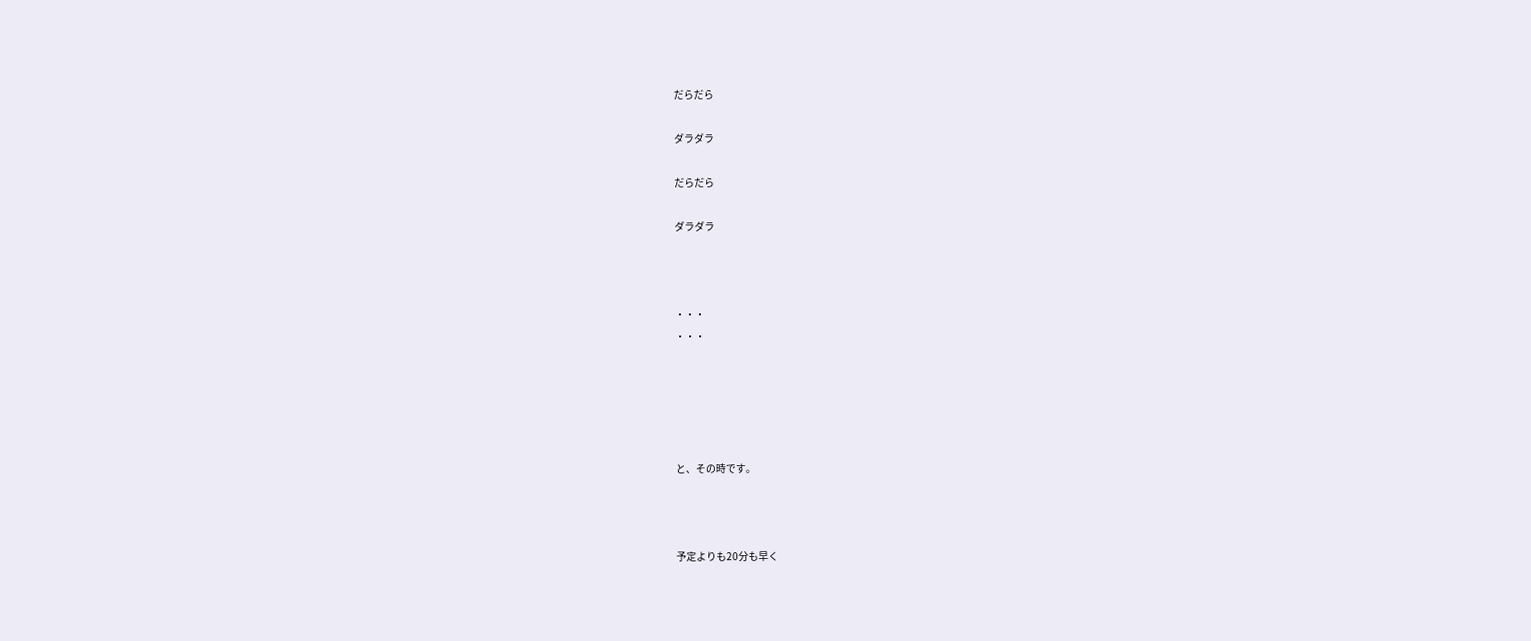だらだら

ダラダラ

だらだら

ダラダラ



・・・
・・・





と、その時です。



予定よりも20分も早く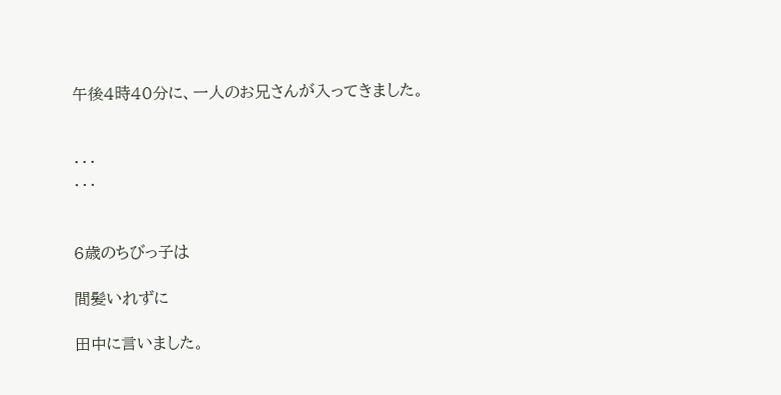午後4時40分に、一人のお兄さんが入ってきました。


・・・
・・・


6歳のちびっ子は

間髪いれずに

田中に言いました。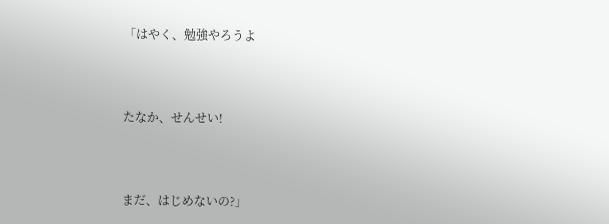「はやく、勉強やろうよ



たなか、せんせい!



まだ、はじめないの?」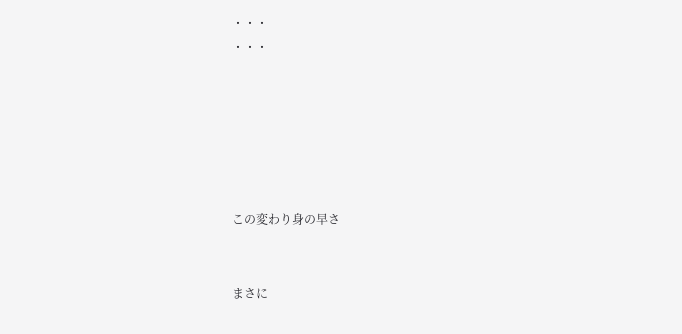・・・
・・・






この変わり身の早さ


まさに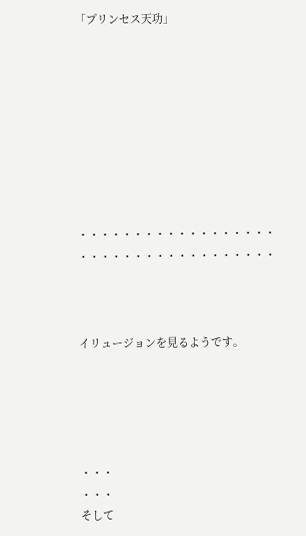「プリンセス天功」









・・・・・・・・・・・・・・・・・・
・・・・・・・・・・・・・・・・・・



イリュージョンを見るようです。





・・・
・・・
そして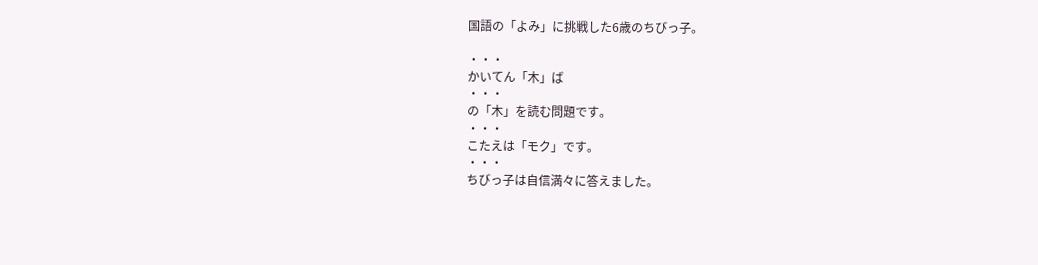国語の「よみ」に挑戦した6歳のちびっ子。

・・・
かいてん「木」ば
・・・
の「木」を読む問題です。
・・・
こたえは「モク」です。
・・・
ちびっ子は自信満々に答えました。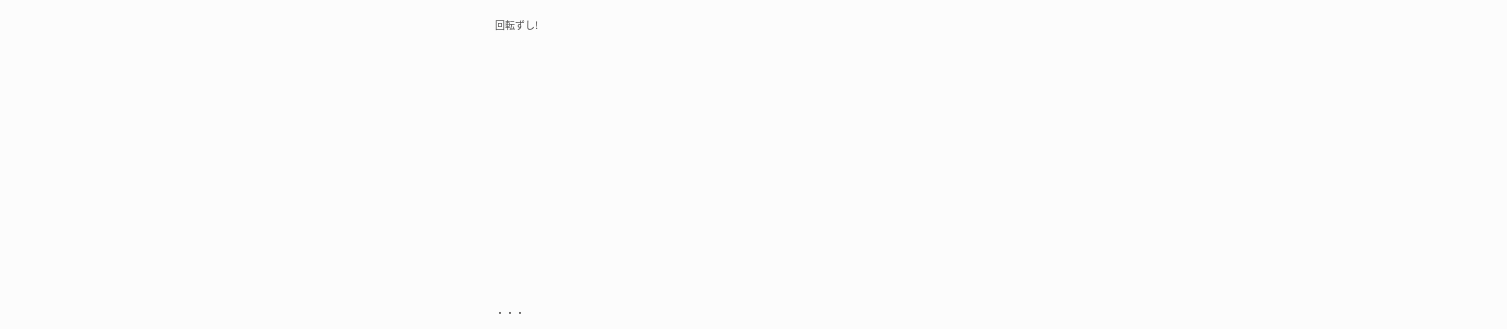回転ずし!

















・・・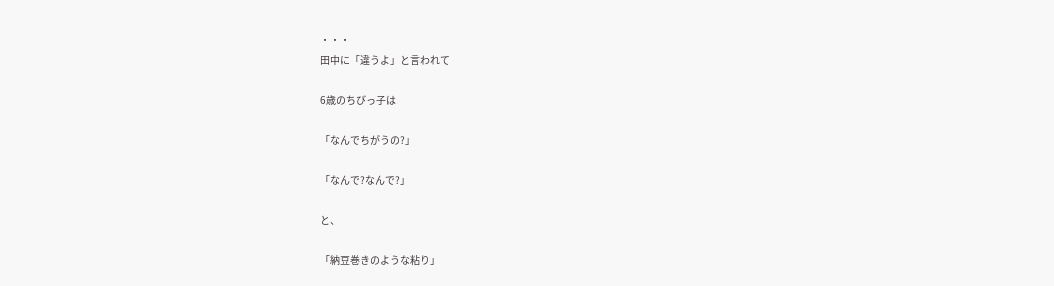・・・
田中に「違うよ」と言われて

6歳のちびっ子は

「なんでちがうの?」

「なんで?なんで?」

と、

「納豆巻きのような粘り」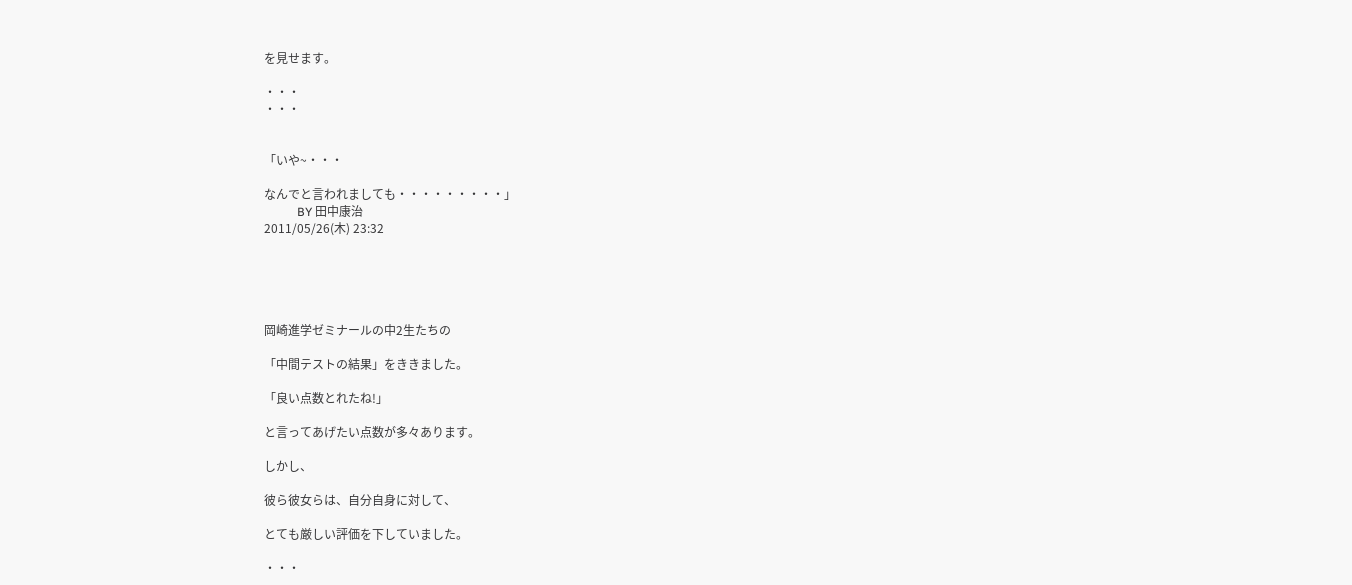を見せます。

・・・
・・・


「いや~・・・

なんでと言われましても・・・・・・・・・」
           BY 田中康治
2011/05/26(木) 23:32





岡崎進学ゼミナールの中2生たちの

「中間テストの結果」をききました。

「良い点数とれたね!」

と言ってあげたい点数が多々あります。

しかし、

彼ら彼女らは、自分自身に対して、

とても厳しい評価を下していました。

・・・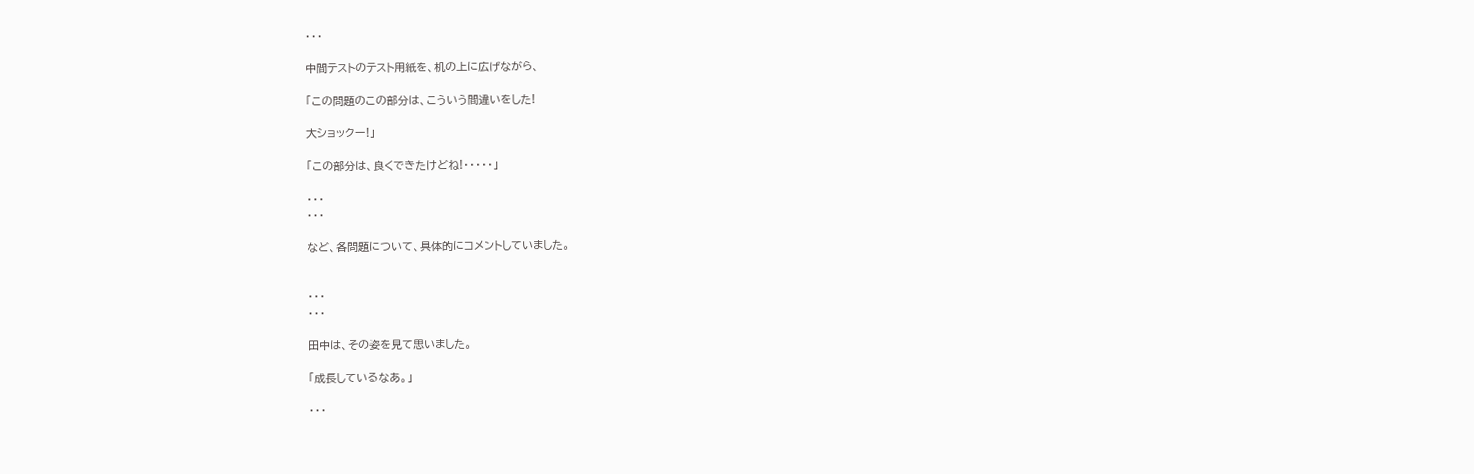・・・

中間テストのテスト用紙を、机の上に広げながら、

「この問題のこの部分は、こういう間違いをした!

大ショックー!」

「この部分は、良くできたけどね!・・・・・」

・・・
・・・

など、各問題について、具体的にコメントしていました。


・・・
・・・

田中は、その姿を見て思いました。

「成長しているなあ。」

・・・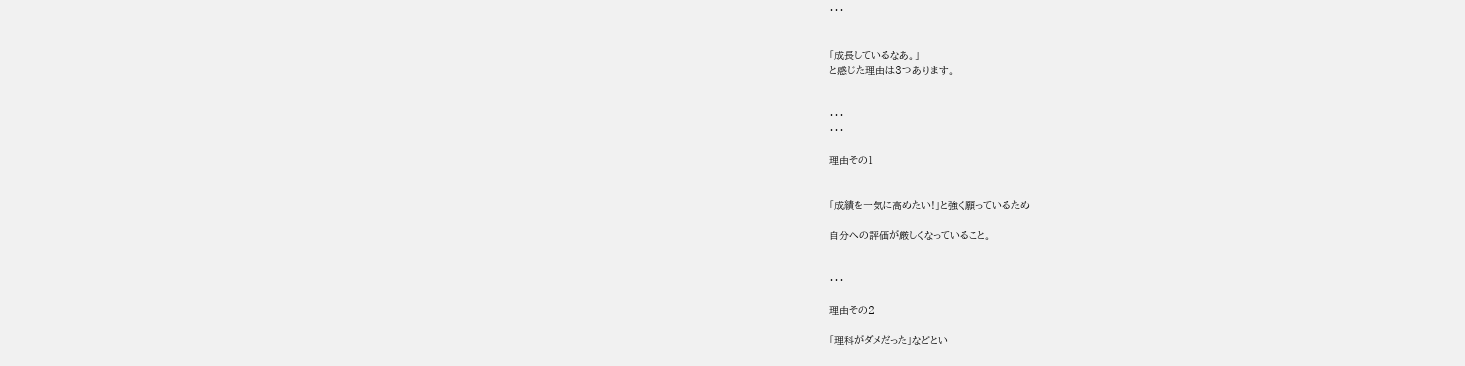・・・


「成長しているなあ。」
と感じた理由は3つあります。


・・・
・・・

理由その1


「成績を一気に高めたい!」と強く願っているため

自分への評価が厳しくなっていること。


・・・

理由その2

「理科がダメだった」などとい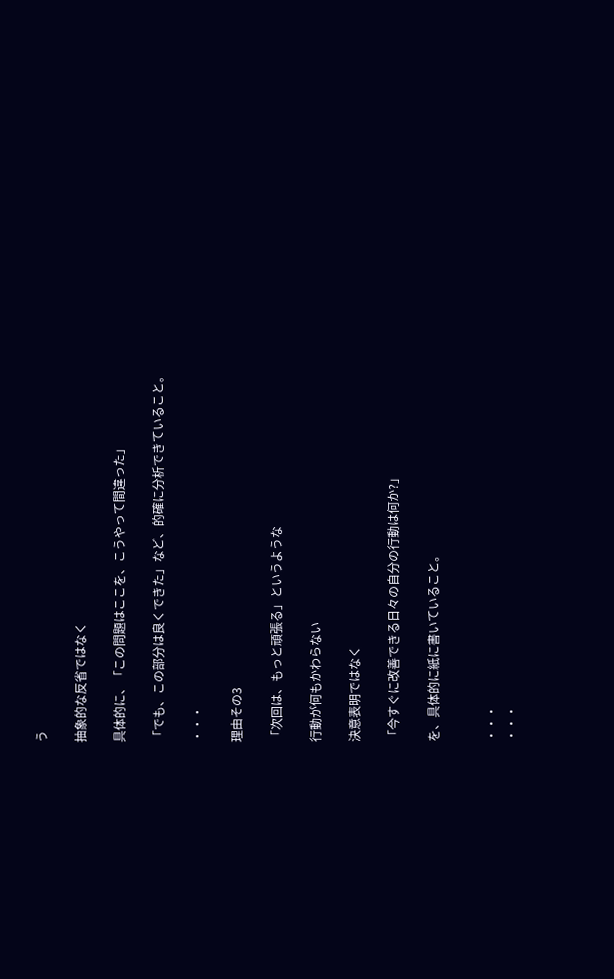う

抽象的な反省ではなく

具体的に、「この問題はここを、こうやって間違った」

「でも、この部分は良くできた」など、的確に分析できていること。

・・・

理由その3

「次回は、もっと頑張る」というような

行動が何もかわらない

決意表明ではなく

「今すぐに改善できる日々の自分の行動は何か?」

を、具体的に紙に書いていること。


・・・
・・・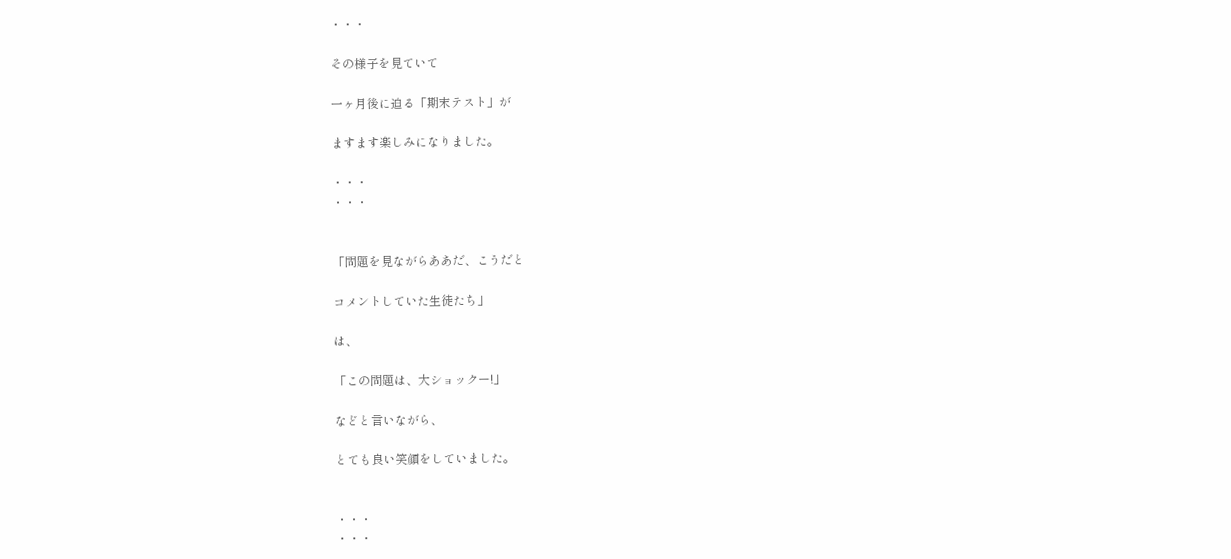・・・

その様子を見ていて

一ヶ月後に迫る「期末テスト」が

ますます楽しみになりました。

・・・
・・・


「問題を見ながらああだ、こうだと

コメントしていた生徒たち」

は、

「この問題は、大ショックー!」

などと言いながら、

とても良い笑顔をしていました。


・・・
・・・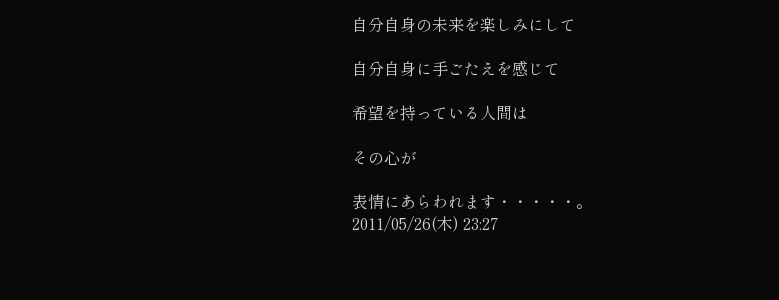自分自身の未来を楽しみにして

自分自身に手ごたえを感じて

希望を持っている人間は

その心が

表情にあらわれます・・・・・。
2011/05/26(木) 23:27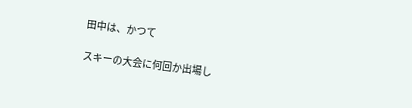田中は、かつて

スキーの大会に何回か出場し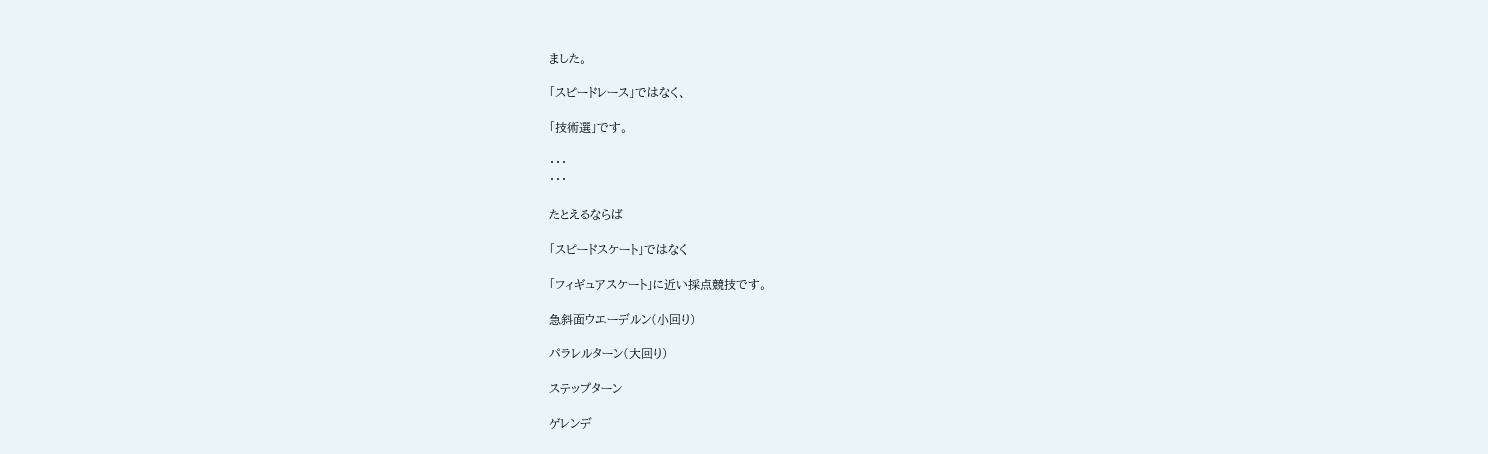ました。

「スピードレース」ではなく、

「技術選」です。

・・・
・・・

たとえるならば

「スピードスケート」ではなく

「フィギュアスケート」に近い採点競技です。

急斜面ウエーデルン(小回り)

パラレルターン(大回り)

ステップターン

ゲレンデ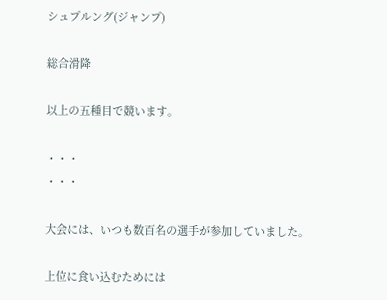シュプルング(ジャンプ)

総合滑降

以上の五種目で競います。

・・・
・・・

大会には、いつも数百名の選手が参加していました。

上位に食い込むためには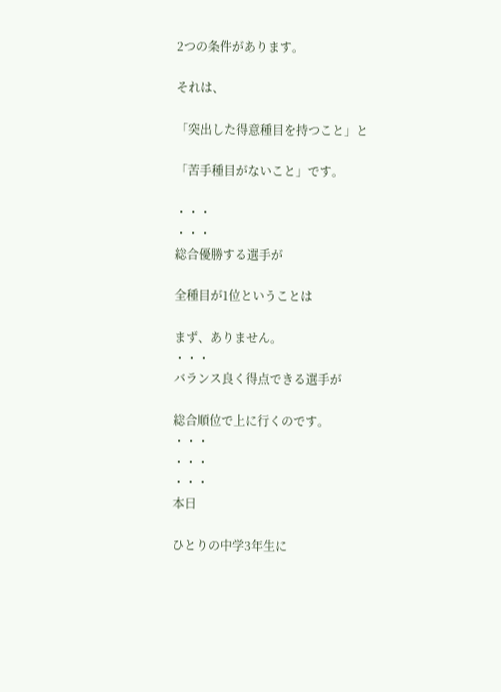2つの条件があります。

それは、

「突出した得意種目を持つこと」と

「苦手種目がないこと」です。

・・・
・・・
総合優勝する選手が

全種目が1位ということは

まず、ありません。
・・・
バランス良く得点できる選手が

総合順位で上に行くのです。
・・・
・・・
・・・
本日

ひとりの中学3年生に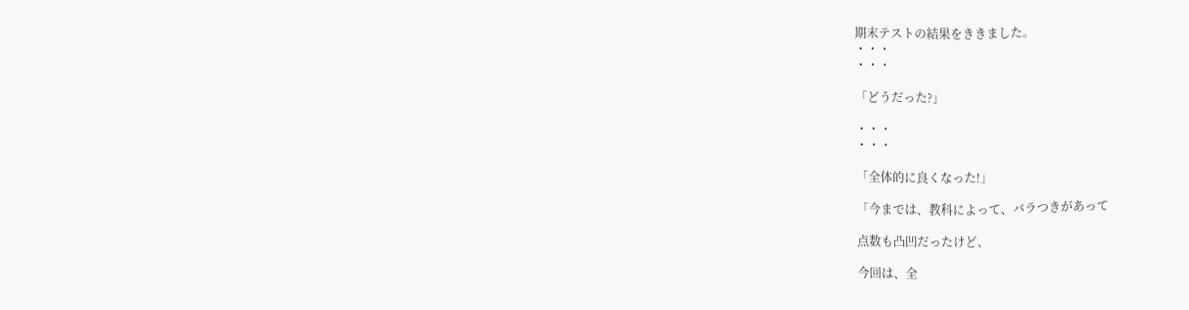期末テストの結果をききました。
・・・
・・・

「どうだった?」

・・・
・・・

「全体的に良くなった!」

「今までは、教科によって、バラつきがあって

点数も凸凹だったけど、

今回は、全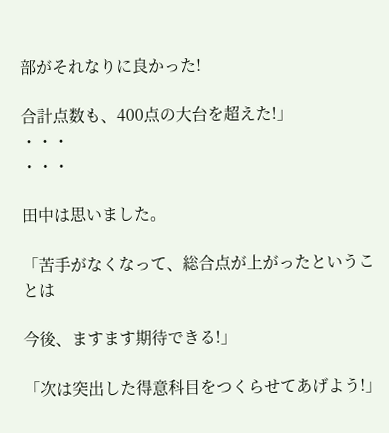部がそれなりに良かった!

合計点数も、400点の大台を超えた!」
・・・
・・・

田中は思いました。

「苦手がなくなって、総合点が上がったということは

今後、ますます期待できる!」

「次は突出した得意科目をつくらせてあげよう!」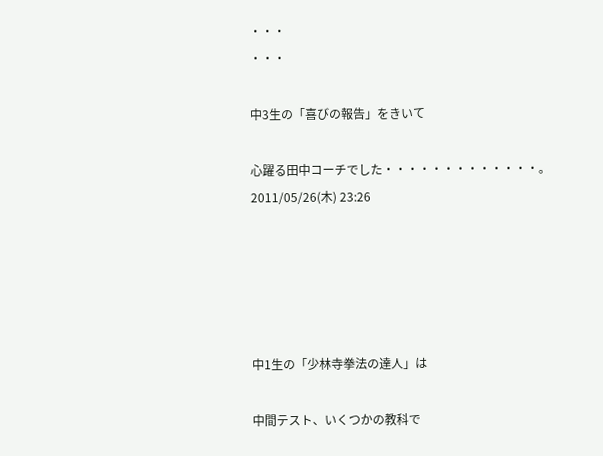・・・
・・・

中3生の「喜びの報告」をきいて

心躍る田中コーチでした・・・・・・・・・・・・・。
2011/05/26(木) 23:26





中1生の「少林寺拳法の達人」は

中間テスト、いくつかの教科で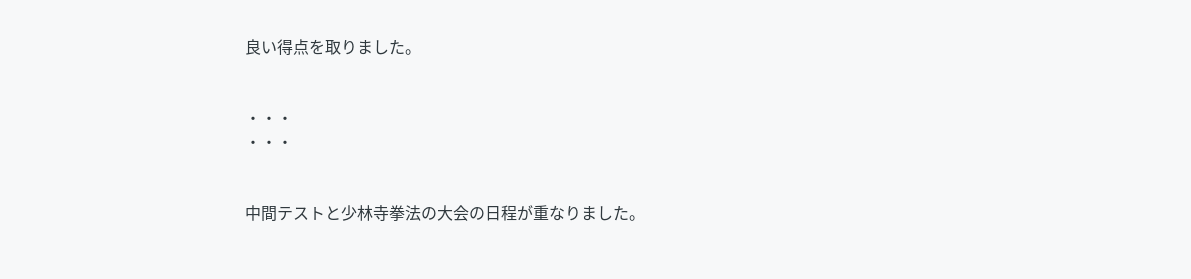良い得点を取りました。


・・・
・・・


中間テストと少林寺拳法の大会の日程が重なりました。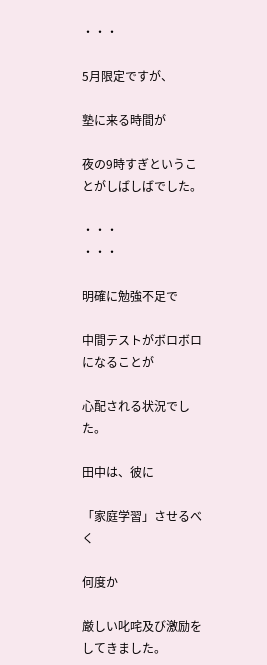・・・

5月限定ですが、

塾に来る時間が

夜の9時すぎということがしばしばでした。

・・・
・・・

明確に勉強不足で

中間テストがボロボロになることが

心配される状況でした。

田中は、彼に

「家庭学習」させるべく

何度か

厳しい叱咤及び激励をしてきました。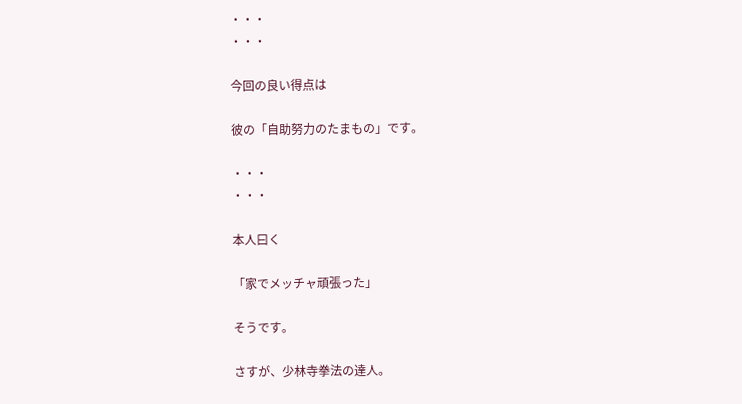・・・
・・・

今回の良い得点は

彼の「自助努力のたまもの」です。

・・・
・・・

本人曰く

「家でメッチャ頑張った」

そうです。

さすが、少林寺拳法の達人。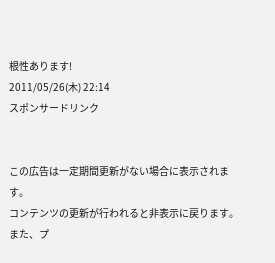根性あります!
2011/05/26(木) 22:14
スポンサードリンク


この広告は一定期間更新がない場合に表示されます。
コンテンツの更新が行われると非表示に戻ります。
また、プ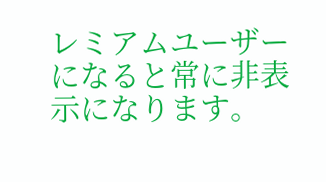レミアムユーザーになると常に非表示になります。